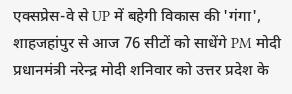एक्सप्रेस-वे से UP में बहेगी विकास की 'गंगा', शाहजहांपुर से आज 76 सीटों को साधेंगे PM मोदी
प्रधानमंत्री नरेन्द्र मोदी शनिवार को उत्तर प्रदेश के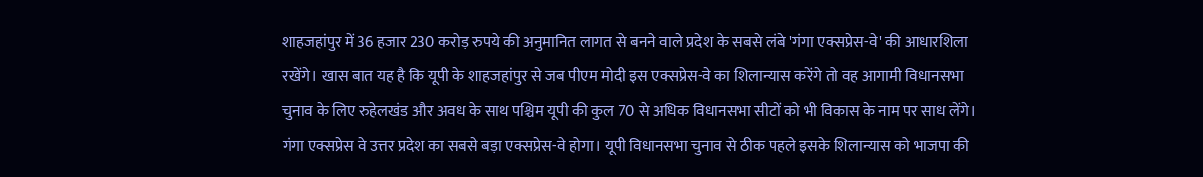शाहजहांपुर में 36 हजार 230 करोड़ रुपये की अनुमानित लागत से बनने वाले प्रदेश के सबसे लंबे 'गंगा एक्सप्रेस-वे' की आधारशिला रखेंगे। खास बात यह है कि यूपी के शाहजहांपुर से जब पीएम मोदी इस एक्सप्रेस-वे का शिलान्यास करेंगे तो वह आगामी विधानसभा चुनाव के लिए रुहेलखंड और अवध के साथ पश्चिम यूपी की कुल 70 से अधिक विधानसभा सीटों को भी विकास के नाम पर साध लेंगे।
गंगा एक्सप्रेस वे उत्तर प्रदेश का सबसे बड़ा एक्सप्रेस-वे होगा। यूपी विधानसभा चुनाव से ठीक पहले इसके शिलान्यास को भाजपा की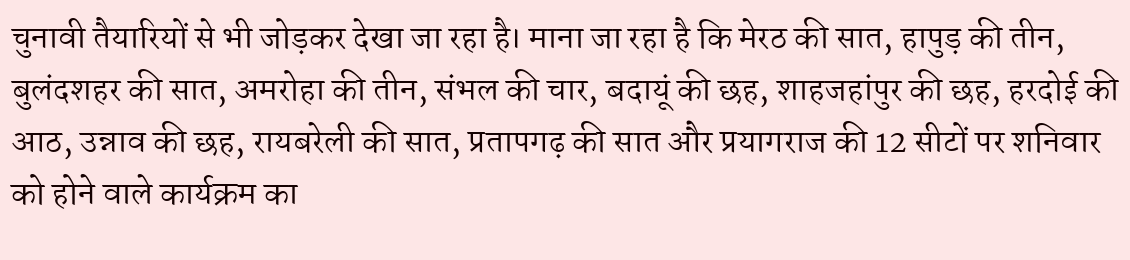चुनावी तैयारियों से भी जोड़कर देखा जा रहा है। माना जा रहा है कि मेरठ की सात, हापुड़ की तीन, बुलंदशहर की सात, अमरोहा की तीन, संभल की चार, बदायूं की छह, शाहजहांपुर की छह, हरदोई की आठ, उन्नाव की छह, रायबरेली की सात, प्रतापगढ़ की सात और प्रयागराज की 12 सीटों पर शनिवार को होने वाले कार्यक्रम का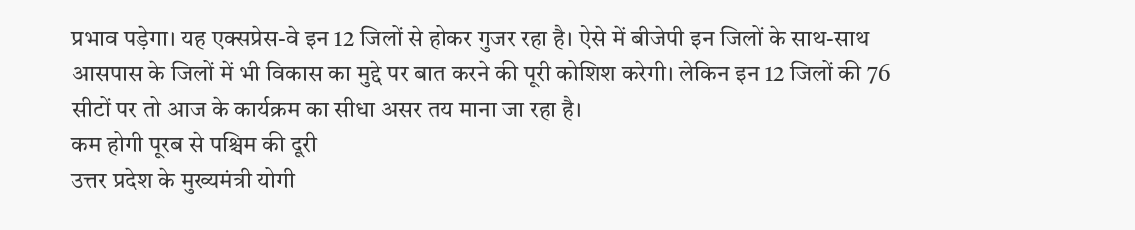प्रभाव पड़ेगा। यह एक्सप्रेस-वे इन 12 जिलों से होकर गुजर रहा है। ऐसे में बीजेपी इन जिलों के साथ-साथ आसपास के जिलों में भी विकास का मुद्दे पर बात करने की पूरी कोशिश करेगी। लेकिन इन 12 जिलों की 76 सीटों पर तो आज के कार्यक्रम का सीधा असर तय माना जा रहा है।
कम होगी पूरब से पश्चिम की दूरी
उत्तर प्रदेश के मुख्यमंत्री योगी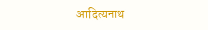आदित्यनाथ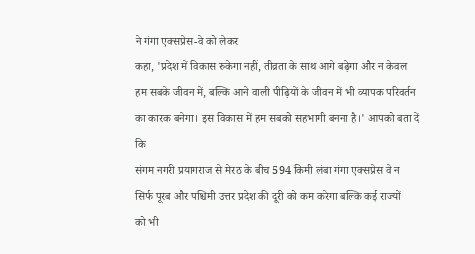ने गंगा एक्सप्रेस-वे को लेकर
कहा, 'प्रदेश में विकास रुकेगा नहीं, तीव्रता के साथ आगे बढ़ेगा और न केवल
हम सबके जीवन में, बल्कि आने वाली पीढ़ियों के जीवन में भी व्यापक परिवर्तन
का कारक बनेगा। इस विकास में हम सबको सहभागी बनना है।' आपको बता दें कि
संगम नगरी प्रयागराज से मेरठ के बीच 594 किमी लंबा गंगा एक्सप्रेस वे न
सिर्फ पूरब और पश्चिमी उत्तर प्रदेश की दूरी को कम करेगा बल्कि कई राज्यों
को भी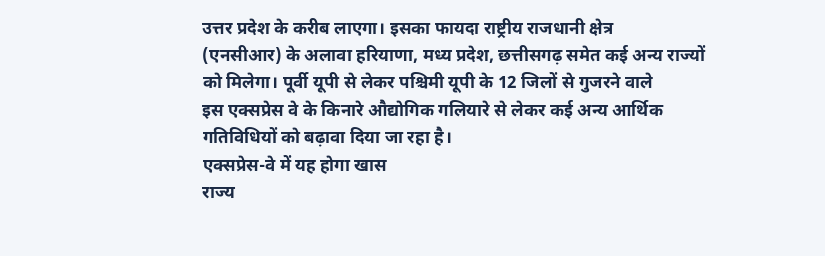उत्तर प्रदेश के करीब लाएगा। इसका फायदा राष्ट्रीय राजधानी क्षेत्र
(एनसीआर) के अलावा हरियाणा, मध्य प्रदेश, छत्तीसगढ़ समेत कई अन्य राज्यों
को मिलेगा। पूर्वी यूपी से लेकर पश्चिमी यूपी के 12 जिलों से गुजरने वाले
इस एक्सप्रेस वे के किनारे औद्योगिक गलियारे से लेकर कई अन्य आर्थिक
गतिविधियों को बढ़ावा दिया जा रहा है।
एक्सप्रेस-वे में यह होगा खास
राज्य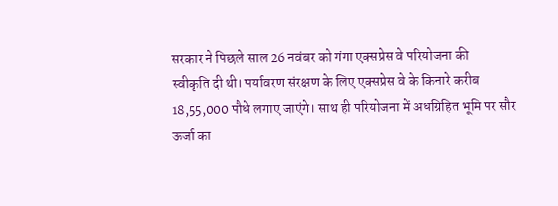सरकार ने पिछले साल 26 नवंबर को गंगा एक्सप्रेस वे परियोजना की
स्वीकृति दी थी। पर्यावरण संरक्षण के लिए एक्सप्रेस वे के किनारे करीब
18,55,000 पौधे लगाए जाएंगे। साथ ही परियोजना में अधग्रिहित भूमि पर सौर
ऊर्जा का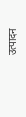उत्पादन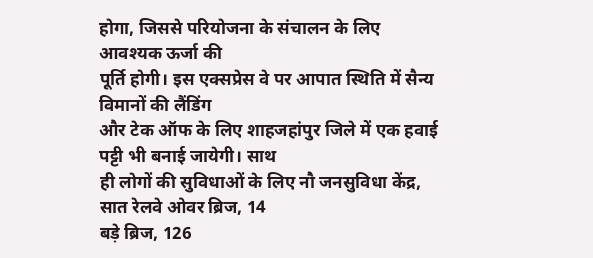होगा, जिससे परियोजना के संचालन के लिए आवश्यक ऊर्जा की
पूर्ति होगी। इस एक्सप्रेस वे पर आपात स्थिति में सैन्य विमानों की लैंडिंग
और टेक ऑफ के लिए शाहजहांपुर जिले में एक हवाई पट्टी भी बनाई जायेगी। साथ
ही लोगों की सुविधाओं के लिए नौ जनसुविधा केंद्र, सात रेलवे ओवर ब्रिज, 14
बड़े ब्रिज, 126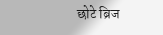छोटे ब्रिज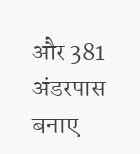और 381 अंडरपास बनाए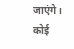जाएंगे।
कोई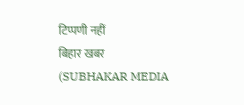टिप्पणी नहीं
बिहार खबर (SUBHAKAR MEDIA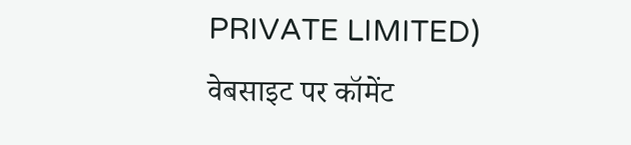PRIVATE LIMITED) वेबसाइट पर कॉमेंट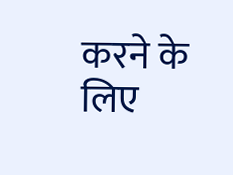करने के लिए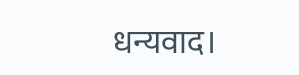धन्यवाद।